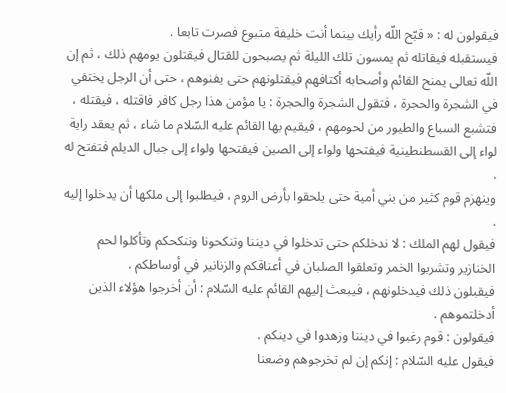فيقولون له : « قبّح اللّه رأيك بينما أنت خليفة متبوع فصرت تابعا .
فيستقبله فيقاتله ثم يمسون تلك الليلة ثم يصبحون للقتال فيقتلون يومهم ذلك ، ثم إن اللّه تعالى يمنح القائم وأصحابه أكتافهم فيقتلونهم حتى يفنوهم ، حتى أن الرجل يختفي في الشجرة والحجرة ، فتقول الشجرة والحجرة : يا مؤمن هذا رجل كافر فاقتله ، فيقتله ، فتشبع السباع والطيور من لحومهم ، فيقيم بها القائم عليه السّلام ما شاء ، ثم يعقد راية لواء إلى القسطنطينية فيفتحها ولواء إلى الصين فيفتحها ولواء إلى جبال الديلم فتفتح له .
وينهزم قوم كثير من بني أمية حتى يلحقوا بأرض الروم ، فيطلبوا إلى ملكها أن يدخلوا إليه .
فيقول لهم الملك : لا ندخلكم حتى تدخلوا في ديننا وتنكحونا وننكحكم وتأكلوا لحم الخنازير وتشربوا الخمر وتعلقوا الصلبان في أعناقكم والزنانير في أوساطكم .
فيقبلون ذلك فيدخلونهم ، فيبعث إليهم القائم عليه السّلام : أن أخرجوا هؤلاء الذين أدخلتموهم .
فيقولون : قوم رغبوا في ديننا وزهدوا في دينكم .
فيقول عليه السّلام : إنكم إن لم تخرجوهم وضعنا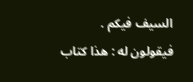السيف فيكم .
فيقولون له : هذا كتاب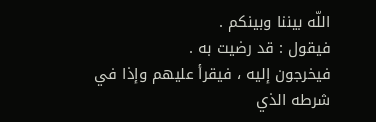اللّه بيننا وبينكم .
فيقول : قد رضيت به .
فيخرجون إليه ، فيقرأ عليهم وإذا في شرطه الذي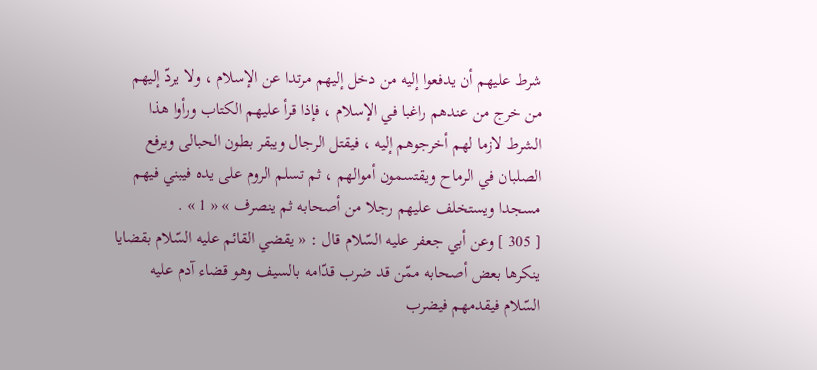شرط عليهم أن يدفعوا إليه من دخل إليهم مرتدا عن الإسلام ، ولا يردّ إليهم من خرج من عندهم راغبا في الإسلام ، فإذا قرأ عليهم الكتاب ورأوا هذا الشرط لازما لهم أخرجوهم إليه ، فيقتل الرجال ويبقر بطون الحبالى ويرفع الصلبان في الرماح ويقتسمون أموالهم ، ثم تسلم الروم على يده فيبني فيهم مسجدا ويستخلف عليهم رجلا من أصحابه ثم ينصرف » « 1 » .
[ 305 ] وعن أبي جعفر عليه السّلام قال : « يقضي القائم عليه السّلام بقضايا ينكرها بعض أصحابه ممّن قد ضرب قدّامه بالسيف وهو قضاء آدم عليه السّلام فيقدمهم فيضرب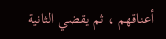أعناقهم ، ثم يقضي الثانية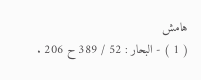هامش
( 1 ) - البحار : 52 / 389 ح 206 .